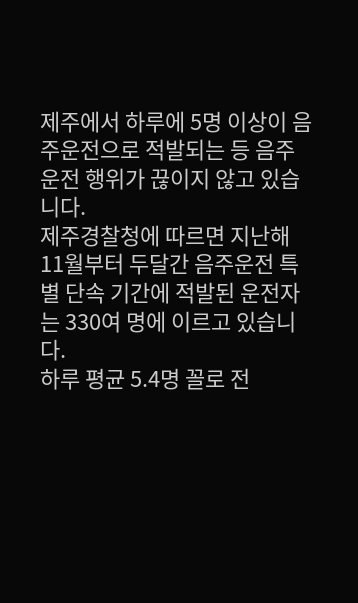제주에서 하루에 5명 이상이 음주운전으로 적발되는 등 음주운전 행위가 끊이지 않고 있습니다.
제주경찰청에 따르면 지난해 11월부터 두달간 음주운전 특별 단속 기간에 적발된 운전자는 330여 명에 이르고 있습니다.
하루 평균 5.4명 꼴로 전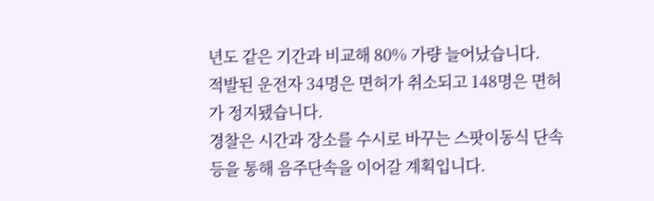년도 같은 기간과 비교해 80% 가량 늘어났습니다.
적발된 운전자 34명은 면허가 취소되고 148명은 면허가 정지됐습니다.
경찰은 시간과 장소를 수시로 바꾸는 스팟이동식 단속 등을 통해 음주단속을 이어갈 계획입니다.